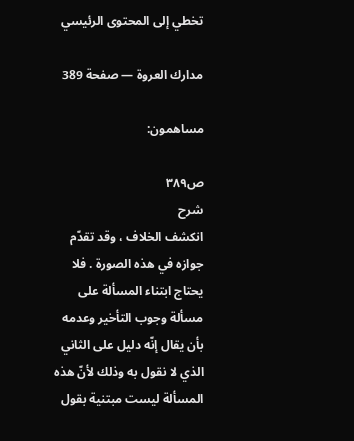تخطي إلى المحتوى الرئيسي

مدارك العروة — صفحة 389

مساهمون:

ص٣٨٩
شرح
انكشف الخلاف ، وقد تقدّم جوازه في هذه الصورة . فلا يحتاج ابتناء المسألة على مسألة وجوب التأخير وعدمه بأن يقال إنّه دليل على الثاني الذي لا نقول به وذلك لأنّ هذه المسألة ليست مبتنية بقول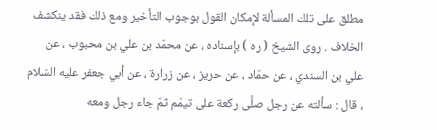مطلق على تلك المسألة لإمكان القول بوجوب التأخير ومع ذلك فقد ينكشف الخلاف . روى الشيخ ( ره ) بإسناده ، عن محمّد بن علي بن محبوب ، عن علي بن السندي ، عن حمّاد ، عن حريز ، عن زرارة ، عن أبي جعفر عليه السّلام ، قال : سألته عن رجل صلَّى ركعة على تيمّم ثمّ جاء رجل ومعه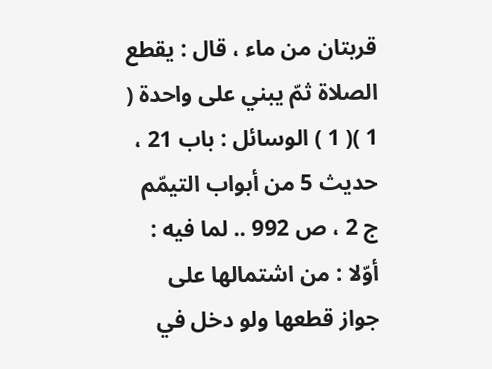قربتان من ماء ، قال : يقطع الصلاة ثمّ يبني على واحدة ( 1 )( 1 ) الوسائل : باب 21 ، حديث 5 من أبواب التيمّم ج 2 ، ص 992 .. لما فيه : أوّلا : من اشتمالها على جواز قطعها ولو دخل في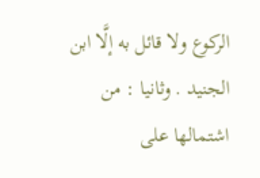الركوع ولا قائل به إلَّا ابن الجنيد . وثانيا : من اشتمالها على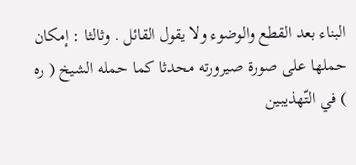البناء بعد القطع والوضوء ولا يقول القائل . وثالثا : إمكان حملها على صورة صيرورته محدثا كما حمله الشيخ ( ره ) في التّهذيبين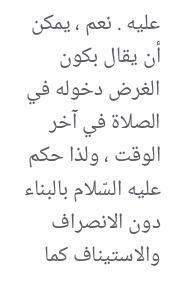عليه . نعم ، يمكن أن يقال بكون الغرض دخوله في الصلاة في آخر الوقت ، ولذا حكم عليه السّلام بالبناء دون الانصراف والاستيناف كما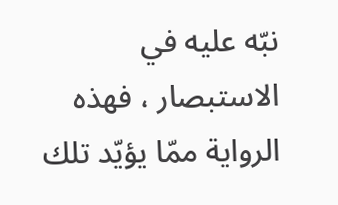نبّه عليه في الاستبصار ، فهذه الرواية ممّا يؤيّد تلك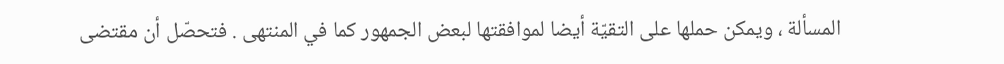المسألة ، ويمكن حملها على التقيّة أيضا لموافقتها لبعض الجمهور كما في المنتهى . فتحصّل أن مقتضى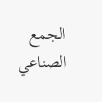الجمع الصناعي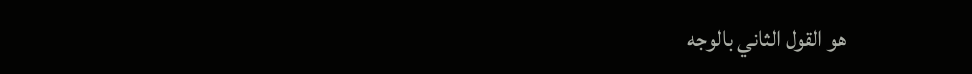هو القول الثاني بالوجه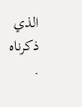الذي ذكرناه .